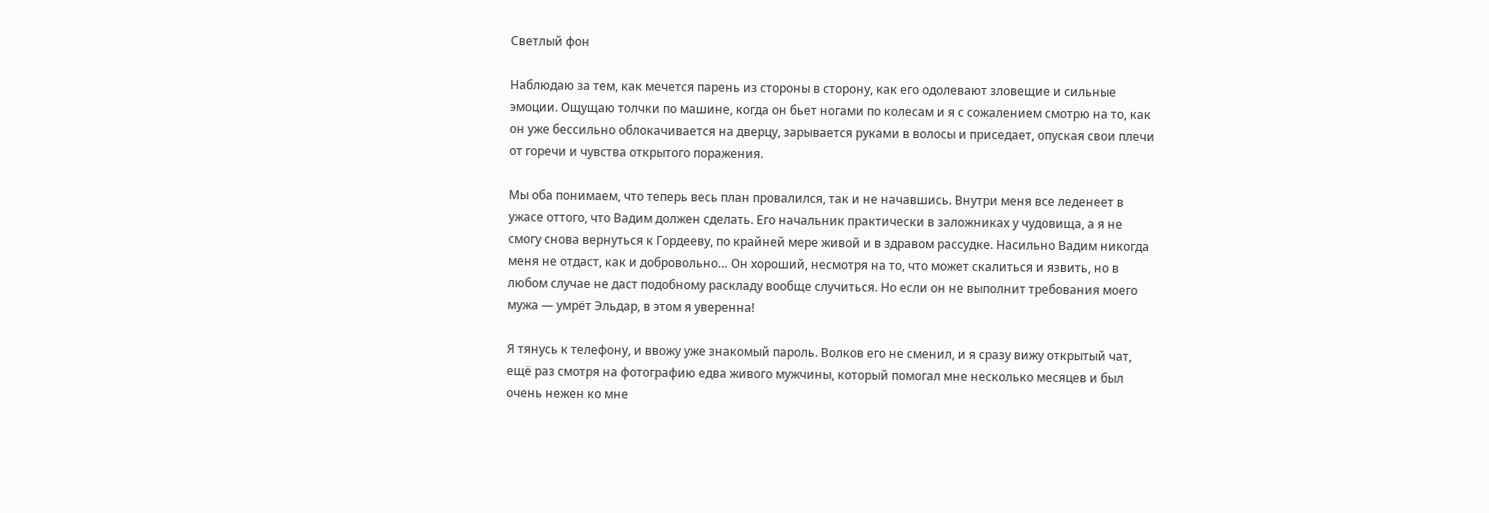Светлый фон

Наблюдаю за тем, как мечется парень из стороны в сторону, как его одолевают зловещие и сильные эмоции. Ощущаю толчки по машине, когда он бьет ногами по колесам и я с сожалением смотрю на то, как он уже бессильно облокачивается на дверцу, зарывается руками в волосы и приседает, опуская свои плечи от горечи и чувства открытого поражения.

Мы оба понимаем, что теперь весь план провалился, так и не начавшись. Внутри меня все леденеет в ужасе оттого, что Вадим должен сделать. Его начальник практически в заложниках у чудовища, а я не смогу снова вернуться к Гордееву, по крайней мере живой и в здравом рассудке. Насильно Вадим никогда меня не отдаст, как и добровольно… Он хороший, несмотря на то, что может скалиться и язвить, но в любом случае не даст подобному раскладу вообще случиться. Но если он не выполнит требования моего мужа — умрёт Эльдар, в этом я уверенна!

Я тянусь к телефону, и ввожу уже знакомый пароль. Волков его не сменил, и я сразу вижу открытый чат, ещё раз смотря на фотографию едва живого мужчины, который помогал мне несколько месяцев и был очень нежен ко мне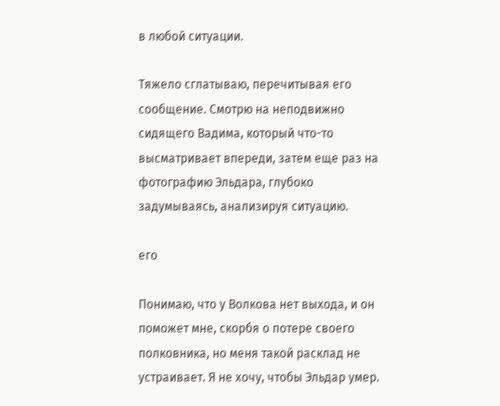в любой ситуации.

Тяжело сглатываю, перечитывая его сообщение. Смотрю на неподвижно сидящего Вадима, который что-то высматривает впереди, затем еще раз на фотографию Эльдара, глубоко задумываясь, анализируя ситуацию.

его

Понимаю, что у Волкова нет выхода, и он поможет мне, скорбя о потере своего полковника, но меня такой расклад не устраивает. Я не хочу, чтобы Эльдар умер.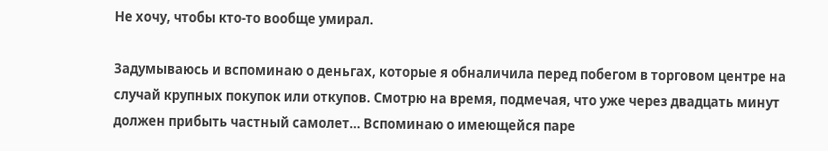Не хочу, чтобы кто-то вообще умирал.

Задумываюсь и вспоминаю о деньгах, которые я обналичила перед побегом в торговом центре на случай крупных покупок или откупов. Смотрю на время, подмечая, что уже через двадцать минут должен прибыть частный самолет… Вспоминаю о имеющейся паре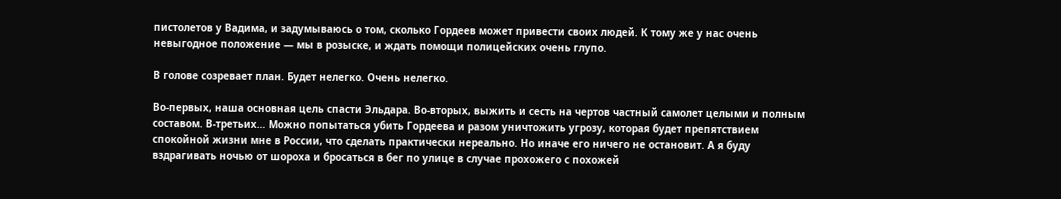пистолетов у Вадима, и задумываюсь о том, сколько Гордеев может привести своих людей. К тому же у нас очень невыгодное положение — мы в розыске, и ждать помощи полицейских очень глупо.

В голове созревает план. Будет нелегко. Очень нелегко.

Во-первых, наша основная цель спасти Эльдара. Во-вторых, выжить и сесть на чертов частный самолет целыми и полным составом. В-третьих… Можно попытаться убить Гордеева и разом уничтожить угрозу, которая будет препятствием спокойной жизни мне в России, что сделать практически нереально. Но иначе его ничего не остановит. А я буду вздрагивать ночью от шороха и бросаться в бег по улице в случае прохожего с похожей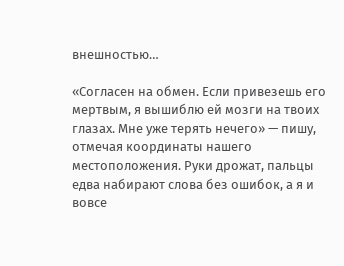внешностью…

«Согласен на обмен. Если привезешь его мертвым, я вышиблю ей мозги на твоих глазах. Мне уже терять нечего» — пишу, отмечая координаты нашего местоположения. Руки дрожат, пальцы едва набирают слова без ошибок, а я и вовсе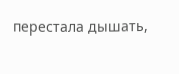перестала дышать,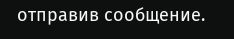отправив сообщение.